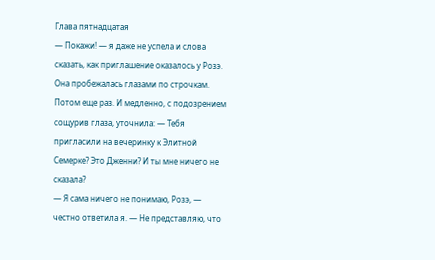Глава пятнадцатая
— Покажи! — я даже не успела и слова сказать, как приглашение оказалось у Розэ. Она пробежалась глазами по строчкам. Потом еще раз. И медленно, с подозрением сощурив глаза, уточнила: — Тебя пригласили на вечеринку к Элитной Семерке? Это Дженни? И ты мне ничего не сказала?
— Я сама ничего не понимаю, Розэ, — честно ответила я. — Не представляю, что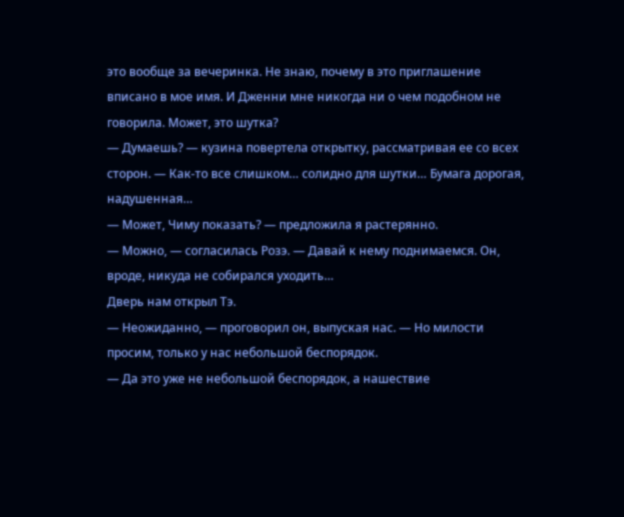это вообще за вечеринка. Не знаю, почему в это приглашение вписано в мое имя. И Дженни мне никогда ни о чем подобном не говорила. Может, это шутка?
— Думаешь? — кузина повертела открытку, рассматривая ее со всех сторон. — Как-то все слишком… солидно для шутки… Бумага дорогая, надушенная…
— Может, Чиму показать? — предложила я растерянно.
— Можно, — согласилась Розэ. — Давай к нему поднимаемся. Он, вроде, никуда не собирался уходить…
Дверь нам открыл Тэ.
— Неожиданно, — проговорил он, выпуская нас. — Но милости просим, только у нас небольшой беспорядок.
— Да это уже не небольшой беспорядок, а нашествие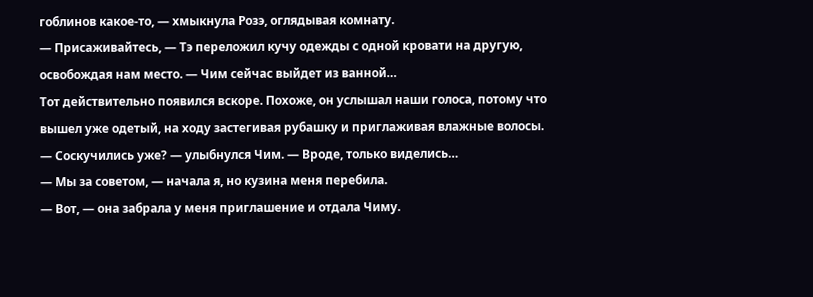гоблинов какое-то, — хмыкнула Розэ, оглядывая комнату.
— Присаживайтесь, — Тэ переложил кучу одежды с одной кровати на другую, освобождая нам место. — Чим сейчас выйдет из ванной…
Тот действительно появился вскоре. Похоже, он услышал наши голоса, потому что вышел уже одетый, на ходу застегивая рубашку и приглаживая влажные волосы.
— Соскучились уже? — улыбнулся Чим. — Вроде, только виделись…
— Мы за советом, — начала я, но кузина меня перебила.
— Вот, — она забрала у меня приглашение и отдала Чиму.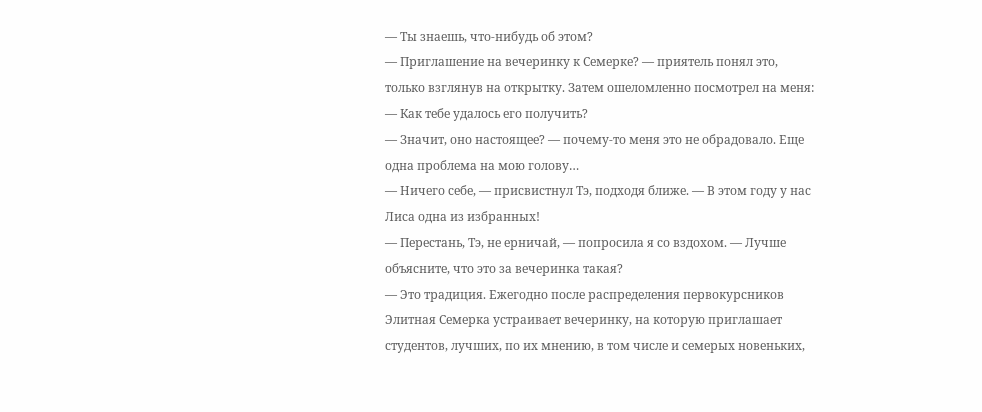— Ты знаешь, что-нибудь об этом?
— Приглашение на вечеринку к Семерке? — приятель понял это, только взглянув на открытку. Затем ошеломленно посмотрел на меня: — Как тебе удалось его получить?
— Значит, оно настоящее? — почему-то меня это не обрадовало. Еще одна проблема на мою голову…
— Ничего себе, — присвистнул Тэ, подходя ближе. — В этом году у нас Лиса одна из избранных!
— Перестань, Тэ, не ерничай, — попросила я со вздохом. — Лучше объясните, что это за вечеринка такая?
— Это традиция. Ежегодно после распределения первокурсников Элитная Семерка устраивает вечеринку, на которую приглашает студентов, лучших, по их мнению, в том числе и семерых новеньких,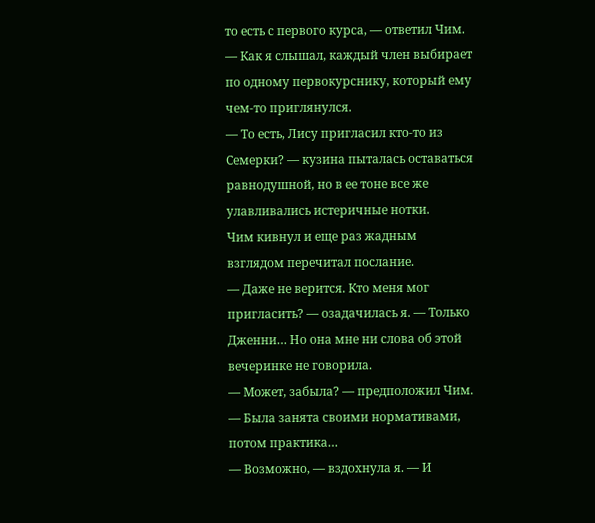то есть с первого курса, — ответил Чим. — Как я слышал, каждый член выбирает по одному первокурснику, который ему чем-то приглянулся.
— То есть, Лису пригласил кто-то из Семерки? — кузина пыталась оставаться равнодушной, но в ее тоне все же улавливались истеричные нотки.
Чим кивнул и еще раз жадным взглядом перечитал послание.
— Даже не верится. Кто меня мог пригласить? — озадачилась я. — Только Дженни… Но она мне ни слова об этой вечеринке не говорила.
— Может, забыла? — предположил Чим. — Была занята своими нормативами, потом практика…
— Возможно, — вздохнула я. — И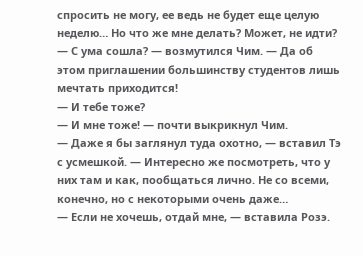спросить не могу, ее ведь не будет еще целую неделю… Но что же мне делать? Может, не идти?
— С ума сошла? — возмутился Чим. — Да об этом приглашении большинству студентов лишь мечтать приходится!
— И тебе тоже?
— И мне тоже! — почти выкрикнул Чим.
— Даже я бы заглянул туда охотно, — вставил Тэ с усмешкой. — Интересно же посмотреть, что у них там и как, пообщаться лично. Не со всеми, конечно, но с некоторыми очень даже…
— Если не хочешь, отдай мне, — вставила Розэ.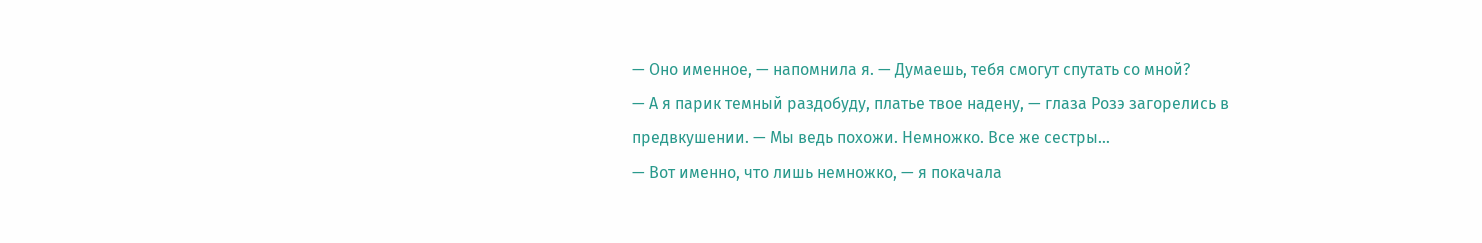— Оно именное, — напомнила я. — Думаешь, тебя смогут спутать со мной?
— А я парик темный раздобуду, платье твое надену, — глаза Розэ загорелись в предвкушении. — Мы ведь похожи. Немножко. Все же сестры…
— Вот именно, что лишь немножко, — я покачала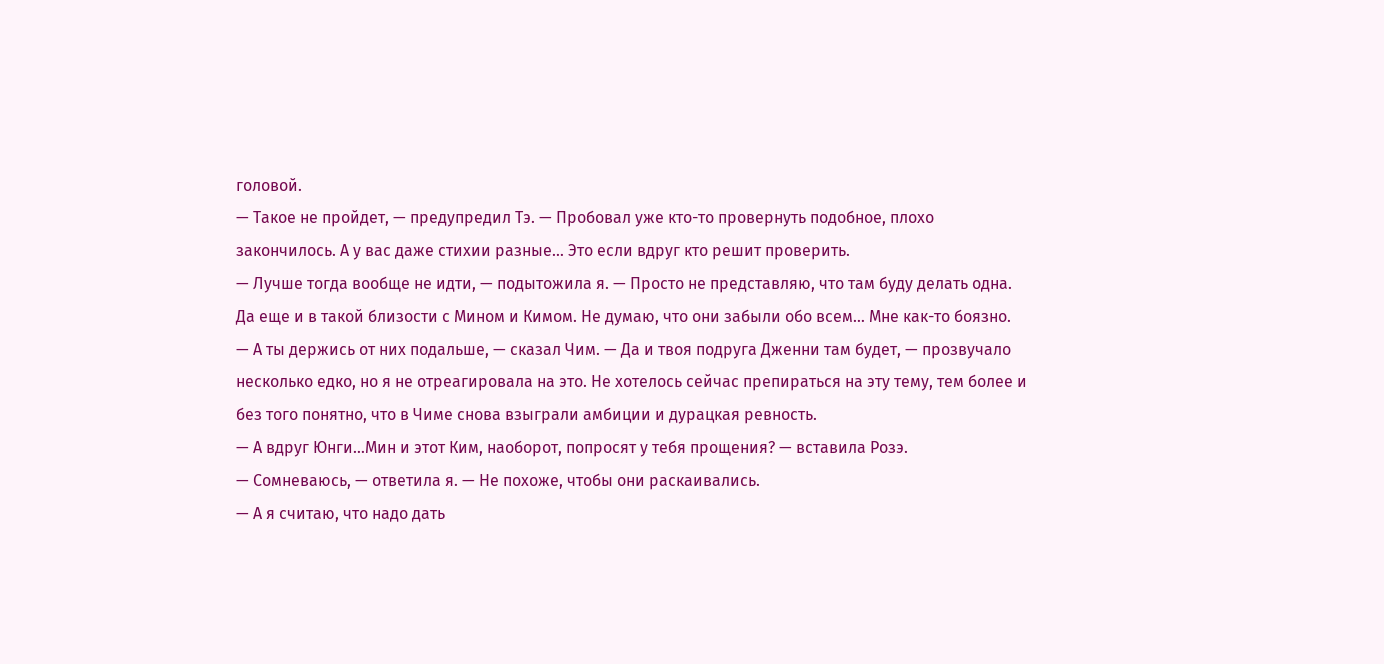головой.
— Такое не пройдет, — предупредил Тэ. — Пробовал уже кто-то провернуть подобное, плохо закончилось. А у вас даже стихии разные… Это если вдруг кто решит проверить.
— Лучше тогда вообще не идти, — подытожила я. — Просто не представляю, что там буду делать одна. Да еще и в такой близости с Мином и Кимом. Не думаю, что они забыли обо всем… Мне как-то боязно.
— А ты держись от них подальше, — сказал Чим. — Да и твоя подруга Дженни там будет, — прозвучало несколько едко, но я не отреагировала на это. Не хотелось сейчас препираться на эту тему, тем более и без того понятно, что в Чиме снова взыграли амбиции и дурацкая ревность.
— А вдруг Юнги…Мин и этот Ким, наоборот, попросят у тебя прощения? — вставила Розэ.
— Сомневаюсь, — ответила я. — Не похоже, чтобы они раскаивались.
— А я считаю, что надо дать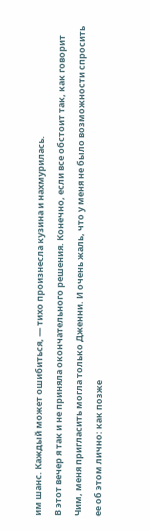им шанс. Каждый может ошибиться, — тихо произнесла кузина и нахмурилась.
В этот вечер я так и не приняла окончательного решения. Конечно, если все обстоит так, как говорит Чим, меня пригласить могла только Дженни. И очень жаль, что у меня не было возможности спросить ее об этом лично: как позже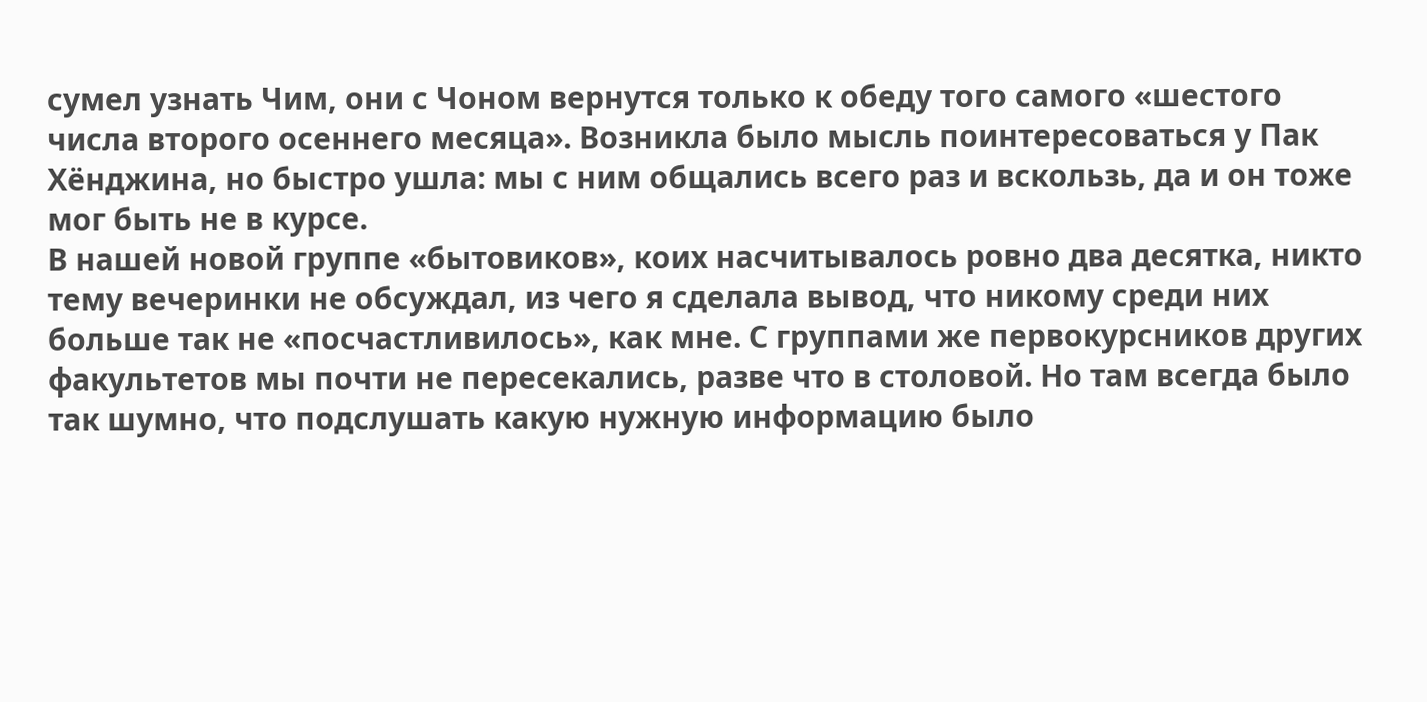сумел узнать Чим, они с Чоном вернутся только к обеду того самого «шестого числа второго осеннего месяца». Возникла было мысль поинтересоваться у Пак Хёнджина, но быстро ушла: мы с ним общались всего раз и вскользь, да и он тоже мог быть не в курсе.
В нашей новой группе «бытовиков», коих насчитывалось ровно два десятка, никто тему вечеринки не обсуждал, из чего я сделала вывод, что никому среди них больше так не «посчастливилось», как мне. С группами же первокурсников других факультетов мы почти не пересекались, разве что в столовой. Но там всегда было так шумно, что подслушать какую нужную информацию было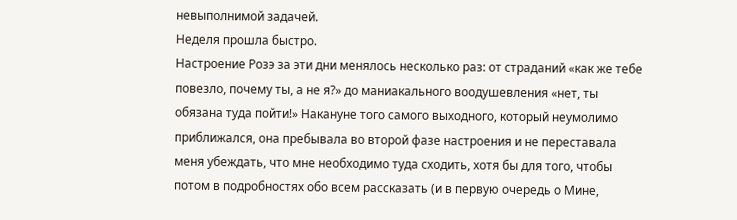невыполнимой задачей.
Неделя прошла быстро.
Настроение Розэ за эти дни менялось несколько раз: от страданий «как же тебе повезло, почему ты, а не я?» до маниакального воодушевления «нет, ты обязана туда пойти!» Накануне того самого выходного, который неумолимо приближался, она пребывала во второй фазе настроения и не переставала меня убеждать, что мне необходимо туда сходить, хотя бы для того, чтобы потом в подробностях обо всем рассказать (и в первую очередь о Мине,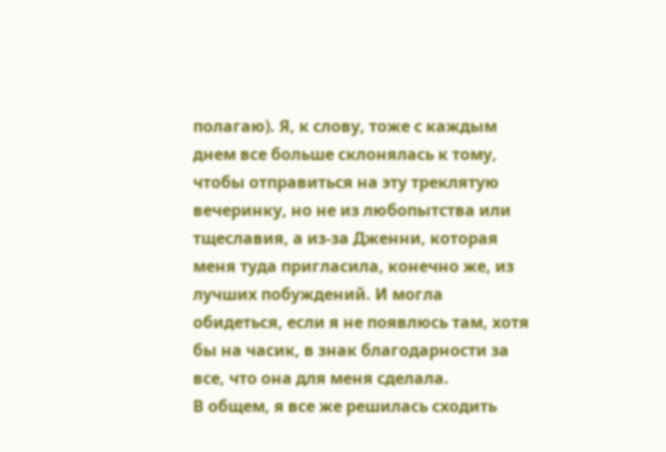полагаю). Я, к слову, тоже с каждым днем все больше склонялась к тому, чтобы отправиться на эту треклятую вечеринку, но не из любопытства или тщеславия, а из-за Дженни, которая меня туда пригласила, конечно же, из лучших побуждений. И могла обидеться, если я не появлюсь там, хотя бы на часик, в знак благодарности за все, что она для меня сделала.
В общем, я все же решилась сходить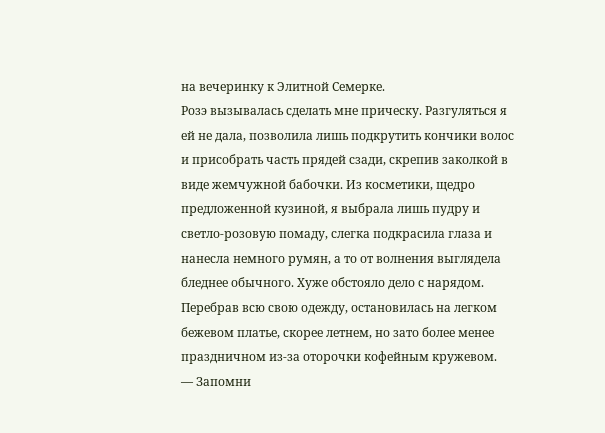на вечеринку к Элитной Семерке.
Розэ вызывалась сделать мне прическу. Разгуляться я ей не дала, позволила лишь подкрутить кончики волос и присобрать часть прядей сзади, скрепив заколкой в виде жемчужной бабочки. Из косметики, щедро предложенной кузиной, я выбрала лишь пудру и светло-розовую помаду, слегка подкрасила глаза и нанесла немного румян, а то от волнения выглядела бледнее обычного. Хуже обстояло дело с нарядом. Перебрав всю свою одежду, остановилась на легком бежевом платье, скорее летнем, но зато более менее праздничном из-за оторочки кофейным кружевом.
— Запомни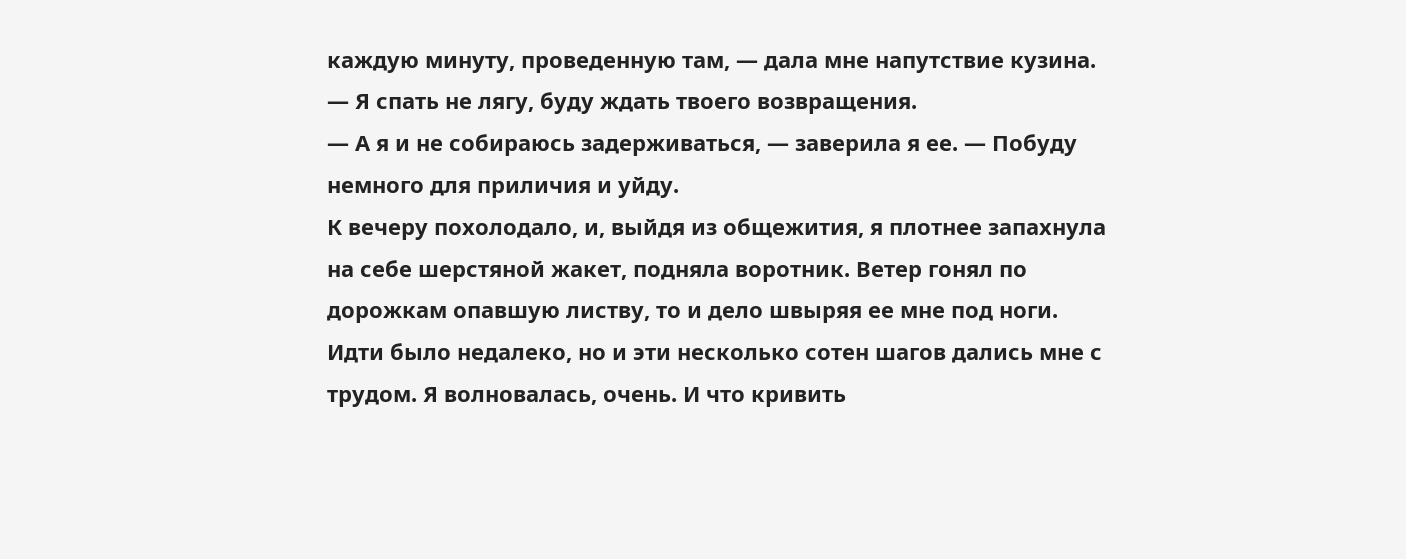каждую минуту, проведенную там, — дала мне напутствие кузина. — Я спать не лягу, буду ждать твоего возвращения.
— А я и не собираюсь задерживаться, — заверила я ее. — Побуду немного для приличия и уйду.
К вечеру похолодало, и, выйдя из общежития, я плотнее запахнула на себе шерстяной жакет, подняла воротник. Ветер гонял по дорожкам опавшую листву, то и дело швыряя ее мне под ноги. Идти было недалеко, но и эти несколько сотен шагов дались мне с трудом. Я волновалась, очень. И что кривить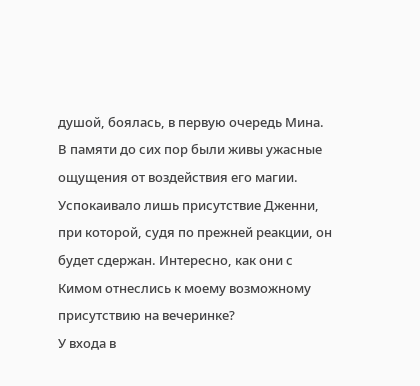душой, боялась, в первую очередь Мина. В памяти до сих пор были живы ужасные ощущения от воздействия его магии. Успокаивало лишь присутствие Дженни, при которой, судя по прежней реакции, он будет сдержан. Интересно, как они с Кимом отнеслись к моему возможному присутствию на вечеринке?
У входа в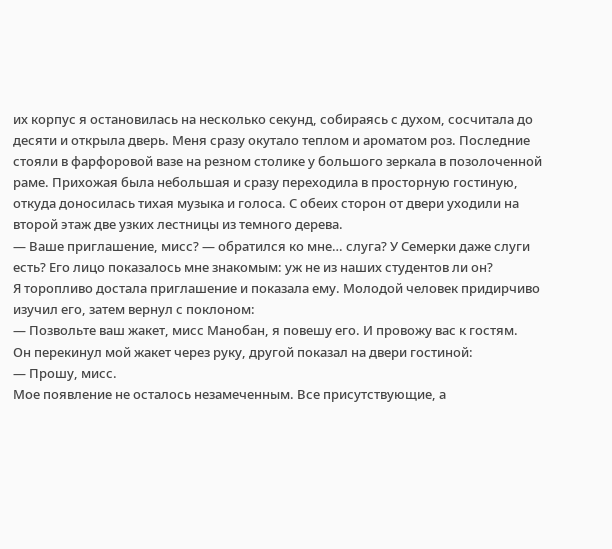их корпус я остановилась на несколько секунд, собираясь с духом, сосчитала до десяти и открыла дверь. Меня сразу окутало теплом и ароматом роз. Последние стояли в фарфоровой вазе на резном столике у большого зеркала в позолоченной раме. Прихожая была небольшая и сразу переходила в просторную гостиную, откуда доносилась тихая музыка и голоса. С обеих сторон от двери уходили на второй этаж две узких лестницы из темного дерева.
— Ваше приглашение, мисс? — обратился ко мне… слуга? У Семерки даже слуги есть? Его лицо показалось мне знакомым: уж не из наших студентов ли он?
Я торопливо достала приглашение и показала ему. Молодой человек придирчиво изучил его, затем вернул с поклоном:
— Позвольте ваш жакет, мисс Манобан, я повешу его. И провожу вас к гостям.
Он перекинул мой жакет через руку, другой показал на двери гостиной:
— Прошу, мисс.
Мое появление не осталось незамеченным. Все присутствующие, а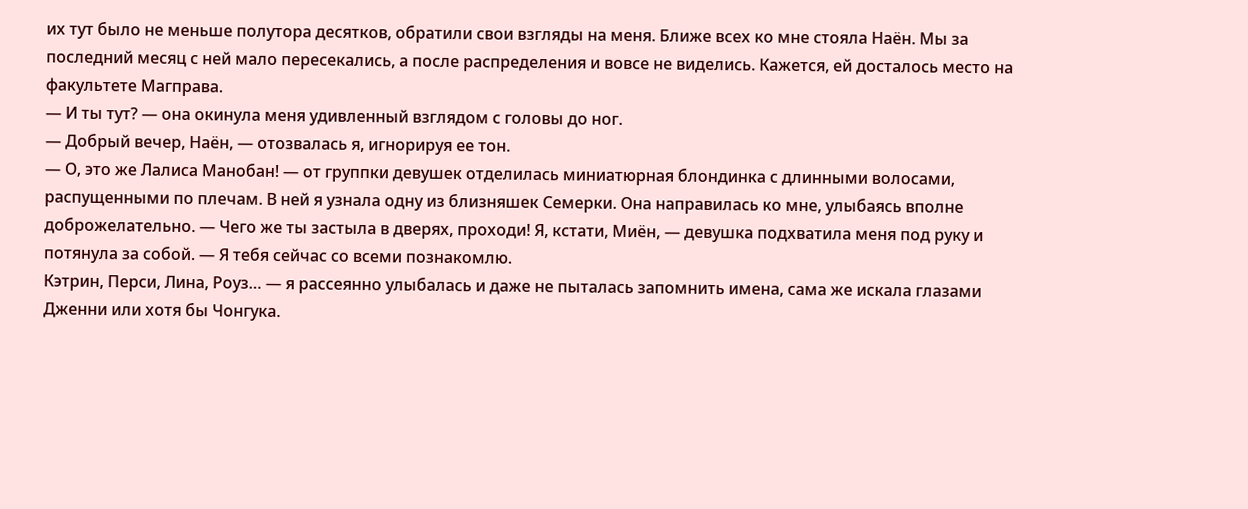их тут было не меньше полутора десятков, обратили свои взгляды на меня. Ближе всех ко мне стояла Наён. Мы за последний месяц с ней мало пересекались, а после распределения и вовсе не виделись. Кажется, ей досталось место на факультете Магправа.
— И ты тут? — она окинула меня удивленный взглядом с головы до ног.
— Добрый вечер, Наён, — отозвалась я, игнорируя ее тон.
— О, это же Лалиса Манобан! — от группки девушек отделилась миниатюрная блондинка с длинными волосами, распущенными по плечам. В ней я узнала одну из близняшек Семерки. Она направилась ко мне, улыбаясь вполне доброжелательно. — Чего же ты застыла в дверях, проходи! Я, кстати, Миён, — девушка подхватила меня под руку и потянула за собой. — Я тебя сейчас со всеми познакомлю.
Кэтрин, Перси, Лина, Роуз… — я рассеянно улыбалась и даже не пыталась запомнить имена, сама же искала глазами Дженни или хотя бы Чонгука.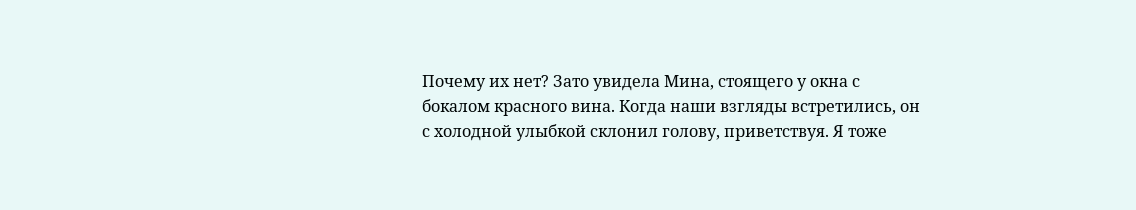Почему их нет? Зато увидела Мина, стоящего у окна с бокалом красного вина. Когда наши взгляды встретились, он с холодной улыбкой склонил голову, приветствуя. Я тоже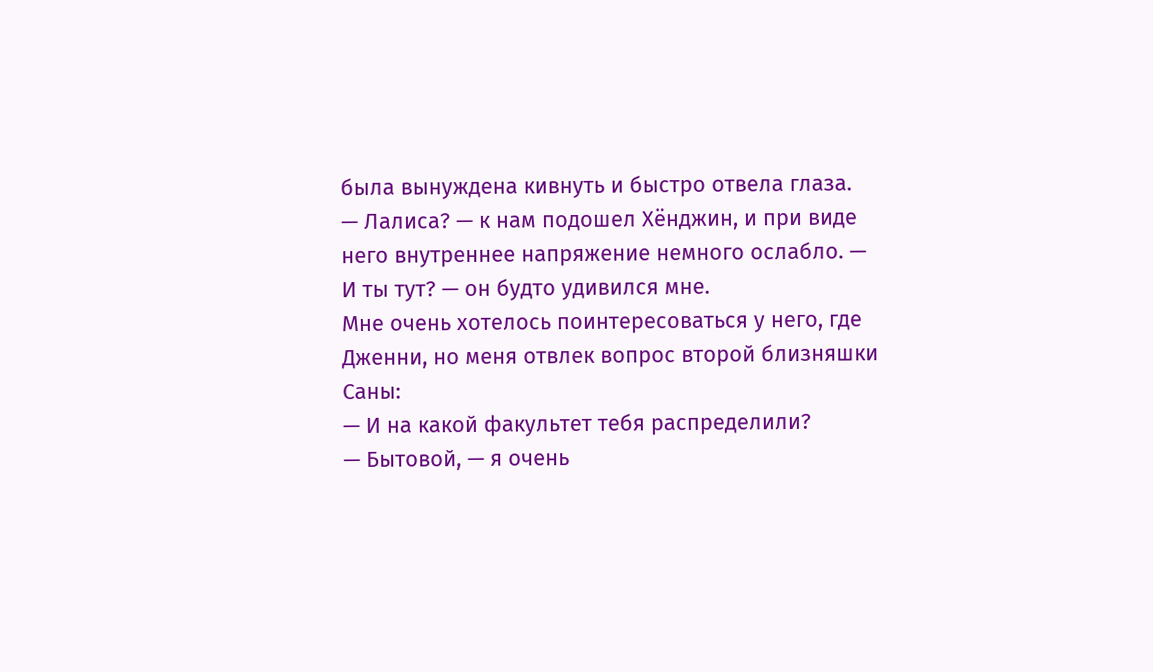была вынуждена кивнуть и быстро отвела глаза.
— Лалиса? — к нам подошел Хёнджин, и при виде него внутреннее напряжение немного ослабло. — И ты тут? — он будто удивился мне.
Мне очень хотелось поинтересоваться у него, где Дженни, но меня отвлек вопрос второй близняшки Саны:
— И на какой факультет тебя распределили?
— Бытовой, — я очень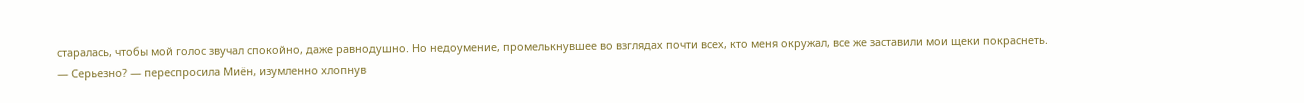старалась, чтобы мой голос звучал спокойно, даже равнодушно. Но недоумение, промелькнувшее во взглядах почти всех, кто меня окружал, все же заставили мои щеки покраснеть.
— Серьезно? — переспросила Миён, изумленно хлопнув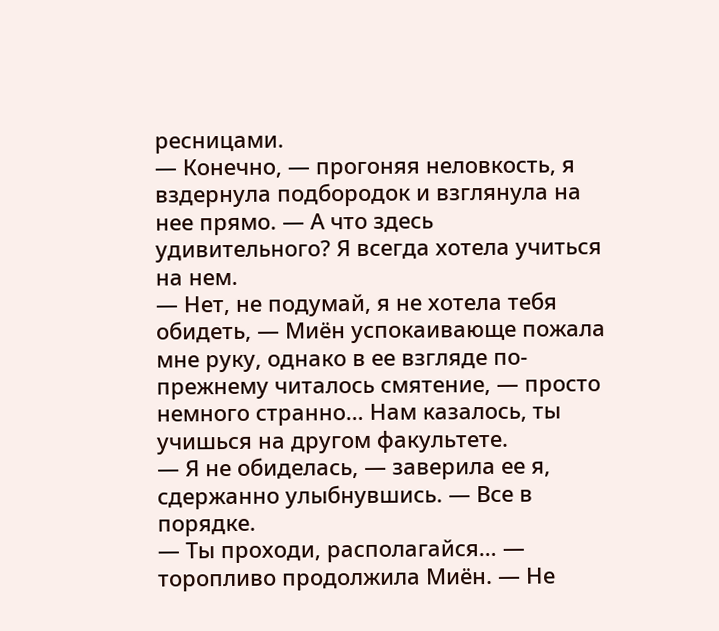ресницами.
— Конечно, — прогоняя неловкость, я вздернула подбородок и взглянула на нее прямо. — А что здесь удивительного? Я всегда хотела учиться на нем.
— Нет, не подумай, я не хотела тебя обидеть, — Миён успокаивающе пожала мне руку, однако в ее взгляде по-прежнему читалось смятение, — просто немного странно… Нам казалось, ты учишься на другом факультете.
— Я не обиделась, — заверила ее я, сдержанно улыбнувшись. — Все в порядке.
— Ты проходи, располагайся… — торопливо продолжила Миён. — Не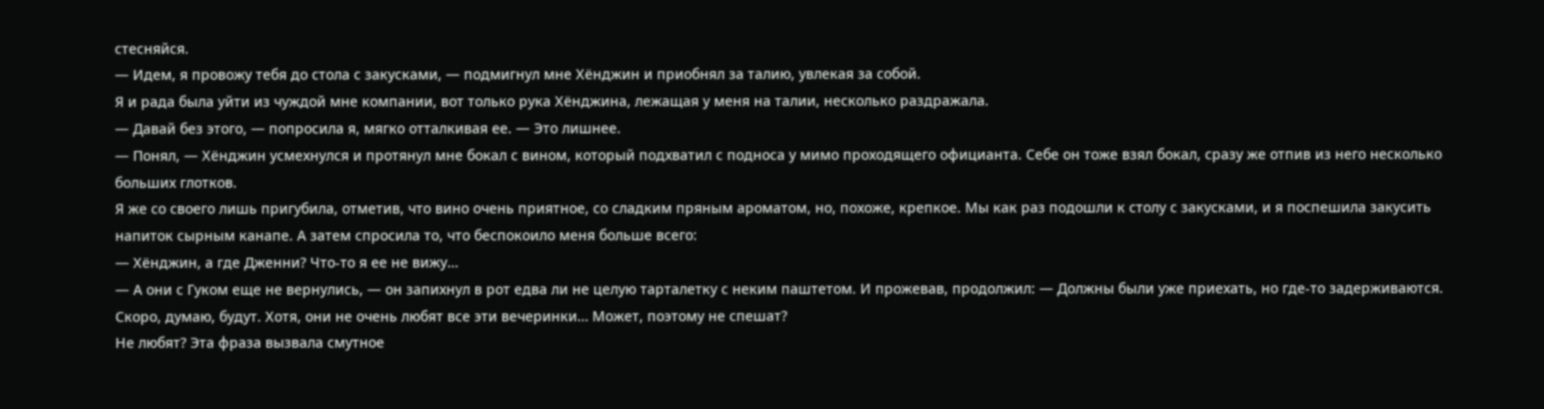стесняйся.
— Идем, я провожу тебя до стола с закусками, — подмигнул мне Хёнджин и приобнял за талию, увлекая за собой.
Я и рада была уйти из чуждой мне компании, вот только рука Хёнджина, лежащая у меня на талии, несколько раздражала.
— Давай без этого, — попросила я, мягко отталкивая ее. — Это лишнее.
— Понял, — Хёнджин усмехнулся и протянул мне бокал с вином, который подхватил с подноса у мимо проходящего официанта. Себе он тоже взял бокал, сразу же отпив из него несколько больших глотков.
Я же со своего лишь пригубила, отметив, что вино очень приятное, со сладким пряным ароматом, но, похоже, крепкое. Мы как раз подошли к столу с закусками, и я поспешила закусить напиток сырным канапе. А затем спросила то, что беспокоило меня больше всего:
— Хёнджин, а где Дженни? Что-то я ее не вижу…
— А они с Гуком еще не вернулись, — он запихнул в рот едва ли не целую тарталетку с неким паштетом. И прожевав, продолжил: — Должны были уже приехать, но где-то задерживаются. Скоро, думаю, будут. Хотя, они не очень любят все эти вечеринки… Может, поэтому не спешат?
Не любят? Эта фраза вызвала смутное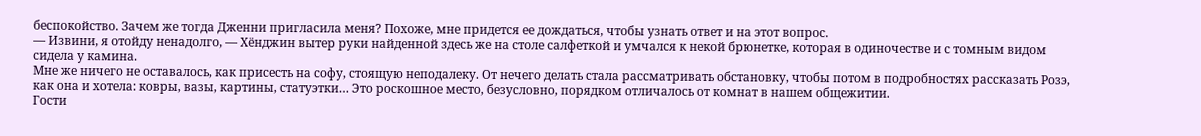беспокойство. Зачем же тогда Дженни пригласила меня? Похоже, мне придется ее дождаться, чтобы узнать ответ и на этот вопрос.
— Извини, я отойду ненадолго, — Хёнджин вытер руки найденной здесь же на столе салфеткой и умчался к некой брюнетке, которая в одиночестве и с томным видом сидела у камина.
Мне же ничего не оставалось, как присесть на софу, стоящую неподалеку. От нечего делать стала рассматривать обстановку, чтобы потом в подробностях рассказать Розэ, как она и хотела: ковры, вазы, картины, статуэтки… Это роскошное место, безусловно, порядком отличалось от комнат в нашем общежитии.
Гости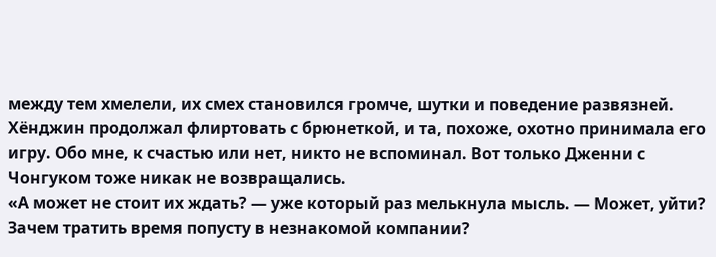между тем хмелели, их смех становился громче, шутки и поведение развязней. Хёнджин продолжал флиртовать с брюнеткой, и та, похоже, охотно принимала его игру. Обо мне, к счастью или нет, никто не вспоминал. Вот только Дженни с Чонгуком тоже никак не возвращались.
«А может не стоит их ждать? — уже который раз мелькнула мысль. — Может, уйти? Зачем тратить время попусту в незнакомой компании?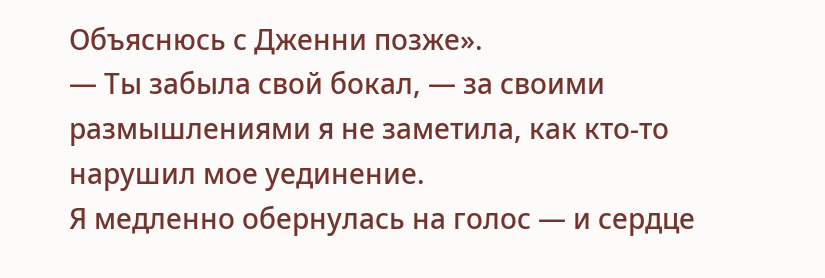Объяснюсь с Дженни позже».
— Ты забыла свой бокал, — за своими размышлениями я не заметила, как кто-то нарушил мое уединение.
Я медленно обернулась на голос — и сердце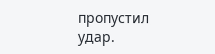пропустил удар.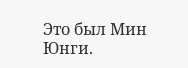Это был Мин Юнги.